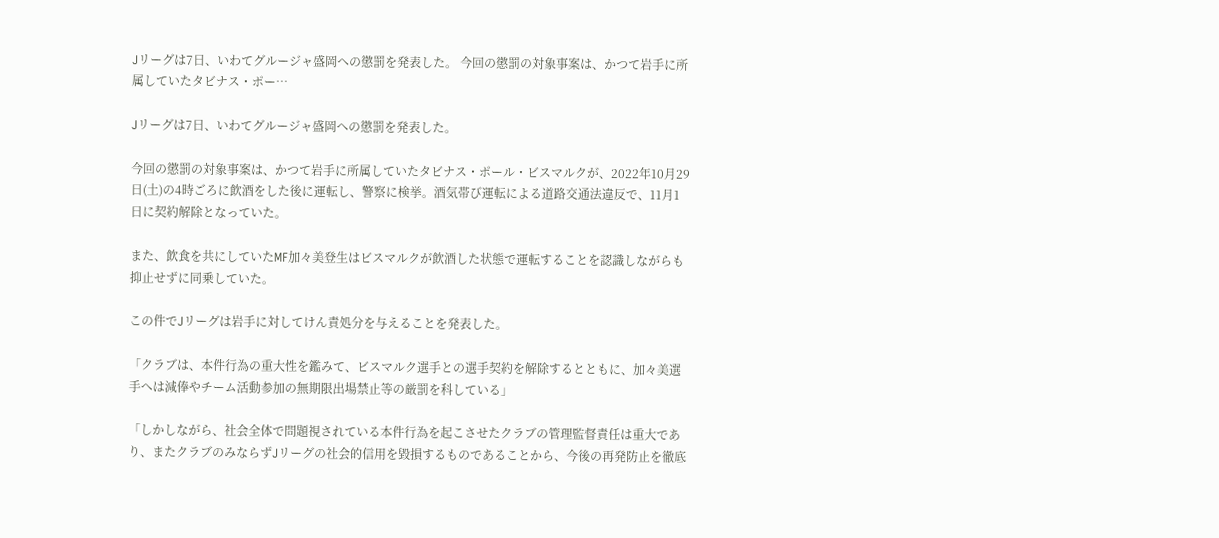Jリーグは7日、いわてグルージャ盛岡への懲罰を発表した。 今回の懲罰の対象事案は、かつて岩手に所属していたタビナス・ポー…

Jリーグは7日、いわてグルージャ盛岡への懲罰を発表した。

今回の懲罰の対象事案は、かつて岩手に所属していたタビナス・ポール・ビスマルクが、2022年10月29日(土)の4時ごろに飲酒をした後に運転し、警察に検挙。酒気帯び運転による道路交通法違反で、11月1日に契約解除となっていた。

また、飲食を共にしていたMF加々美登生はビスマルクが飲酒した状態で運転することを認識しながらも抑止せずに同乗していた。

この件でJリーグは岩手に対してけん責処分を与えることを発表した。

「クラブは、本件行為の重大性を鑑みて、ビスマルク選手との選手契約を解除するとともに、加々美選手へは減俸やチーム活動参加の無期限出場禁止等の厳罰を科している」

「しかしながら、社会全体で問題視されている本件行為を起こさせたクラブの管理監督責任は重大であり、またクラブのみならずJリーグの社会的信用を毀損するものであることから、今後の再発防止を徹底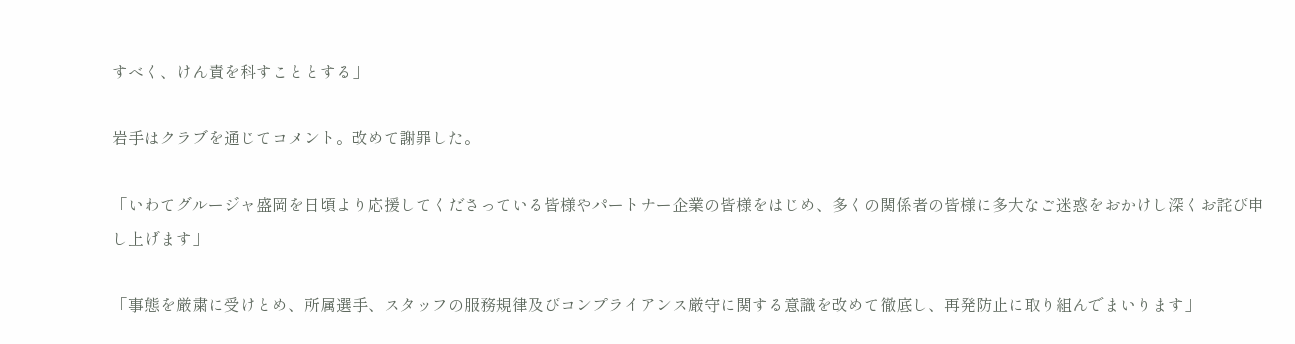すべく、けん責を科すこととする」

岩手はクラブを通じてコメント。改めて謝罪した。

「いわてグルージャ盛岡を日頃より応援してくださっている皆様やパートナー企業の皆様をはじめ、多くの関係者の皆様に多大なご迷惑をおかけし深くお詫び申し上げます」

「事態を厳粛に受けとめ、所属選手、スタッフの服務規律及びコンプライアンス厳守に関する意識を改めて徹底し、再発防止に取り組んでまいります」